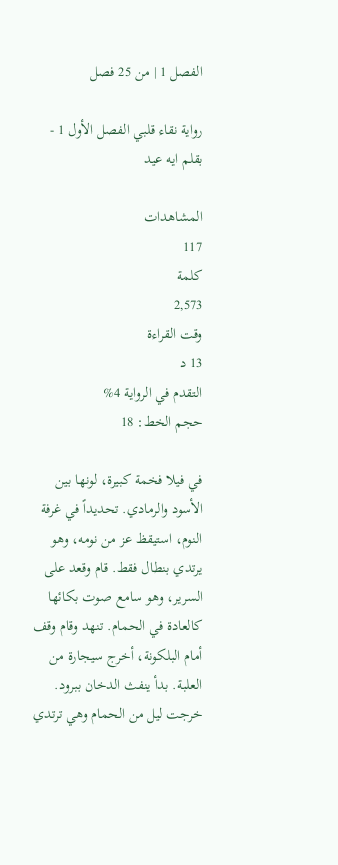الفصل 1 | من 25 فصل

رواية نقاء قلبي الفصل الأول 1 - بقلم ايه عيد

المشاهدات
117
كلمة
2,573
وقت القراءة
13 د
التقدم في الرواية 4%
حجم الخط: 18

في فيلا فخمة كبيرة، لونها بين الأسود والرمادي. تحديداً في غرفة النوم، استيقظ عز من نومه، وهو يرتدي بنطال فقط. قام وقعد على السرير، وهو سامع صوت بكائها كالعادة في الحمام. تنهد وقام وقف أمام البلكونة، أخرج سيجارة من العلبة. بدأ ينفث الدخان ببرود. خرجت ليل من الحمام وهي ترتدي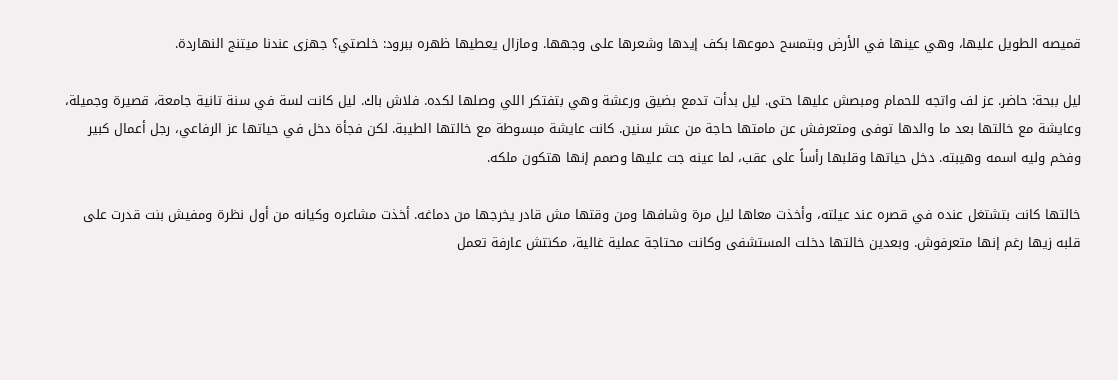قميصه الطويل عليها، وهي عينها في الأرض وبتمسح دموعها بكف إيدها وشعرها على وجهها. ومازال يعطيها ظهره ببرود: خلصتي؟ جهزى عندنا ميتنج النهاردة.

ليل ببحة: حاضر. عز لف واتجه للحمام ومبصش عليها حتى. ليل بدأت تدمع بضيق ورعشة وهي بتفتكر اللي وصلها لكده. فلاش باك. ليل كانت لسة في سنة تانية جامعة، قصيرة وجميلة، وعايشة مع خالتها بعد ما والدها توفى ومتعرفش عن مامتها حاجة من عشر سنين. كانت عايشة مبسوطة مع خالتها الطيبة. لكن فجأة دخل في حياتها عز الرفاعي، رجل أعمال كبير وفخم وليه اسمه وهيبته. دخل حياتها وقلبها رأساً على عقب، لما عينه جت عليها وصمم إنها هتكون ملكه.

خالتها كانت بتشتغل عنده في قصره عند عيلته، وأخذت معاها ليل مرة وشافها ومن وقتها مش قادر يخرجها من دماغه. أخذت مشاعره وكيانه من أول نظرة ومفيش بنت قدرت على قلبه زيها رغم إنها متعرفوش. وبعدين خالتها دخلت المستشفى وكانت محتاجة عملية غالية، مكنتش عارفة تعمل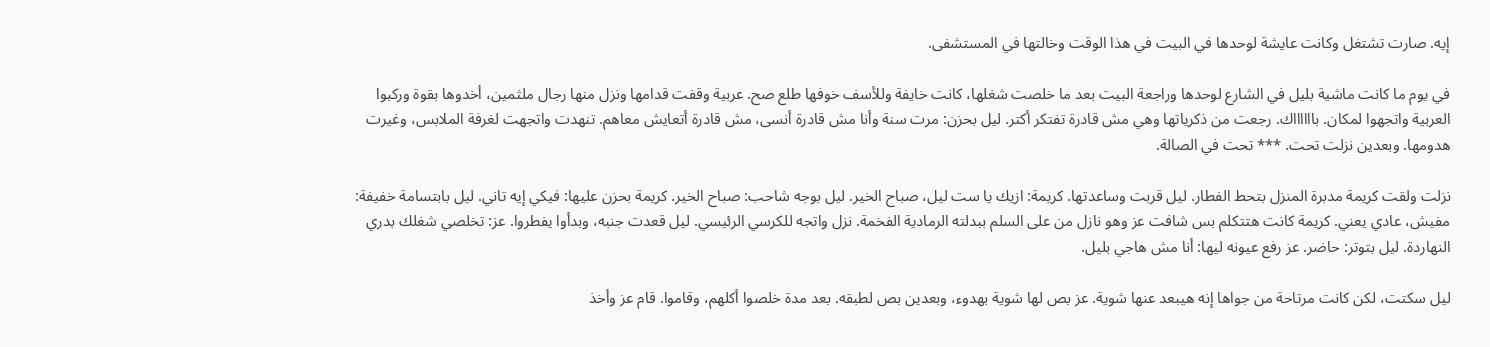إيه. صارت تشتغل وكانت عايشة لوحدها في البيت في هذا الوقت وخالتها في المستشفى.

في يوم ما كانت ماشية بليل في الشارع لوحدها وراجعة البيت بعد ما خلصت شغلها، كانت خايفة وللأسف خوفها طلع صح. عربية وقفت قدامها ونزل منها رجال ملثمين، أخدوها بقوة وركبوا العربية واتجهوا لمكان. بااااااك. رجعت من ذكرياتها وهي مش قادرة تفتكر أكتر. ليل بحزن: مرت سنة وأنا مش قادرة أنسى، مش قادرة أتعايش معاهم. تنهدت واتجهت لغرفة الملابس، وغيرت هدومها. وبعدين نزلت تحت. *** تحت في الصالة.

نزلت ولقت كريمة مدبرة المنزل بتحط الفطار. ليل قربت وساعدتها. كريمة: ازيك يا ست ليل، صباح الخير. ليل بوجه شاحب: صباح الخير. كريمة بحزن عليها: فيكي إيه تاني. ليل بابتسامة خفيفة: مفيش، عادي يعني. كريمة كانت هتتكلم بس شافت عز وهو نازل من على السلم ببدلته الرمادية الفخمة. نزل واتجه للكرسي الرئيسي. ليل قعدت جنبه، وبدأوا يفطروا. عز: تخلصي شغلك بدري النهاردة. ليل بتوتر: حاضر. عز رفع عيونه ليها: أنا مش هاجي بليل.

ليل سكتت، لكن كانت مرتاحة من جواها إنه هيبعد عنها شوية. عز بص لها شوية بهدوء، وبعدين بص لطبقه. بعد مدة خلصوا أكلهم، وقاموا. قام عز وأخذ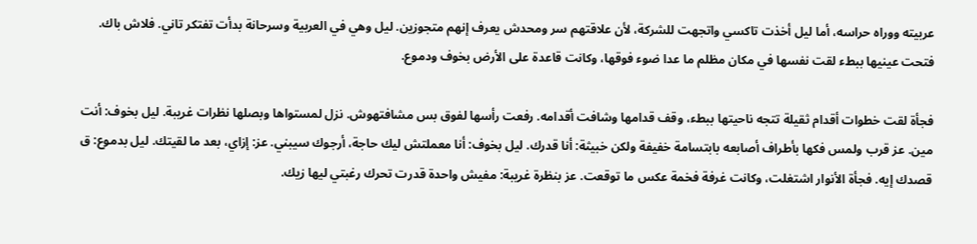عربيته ووراه حراسه، أما ليل أخذت تاكسي واتجهت للشركة، لأن علاقتهم سر ومحدش يعرف إنهم متجوزين. ليل وهي في العربية وسرحانة بدأت تفتكر تاني. فلاش باك. فتحت عينيها ببطء لقت نفسها في مكان مظلم ما عدا ضوء فوقها، وكانت قاعدة على الأرض بخوف ودموع.

فجأة لقت خطوات أقدام ثقيلة تتجه ناحيتها ببطء، وقف قدامها وشافت أقدامه. رفعت رأسها لفوق بس مشافتهوش. نزل لمستواها وبصلها نظرات غريبة. ليل بخوف: أنت مين. عز قرب ولمس فكها بأطراف أصابعه بابتسامة خفيفة ولكن خبيثة: أنا قدرك. ليل بخوف: أنا معملتش ليك حاجة، أرجوك سيبني. عز: إزاي، بعد ما لقيتك. ليل بدموع: ق قصدك إيه. فجأة الأنوار اشتغلت، وكانت غرفة فخمة عكس ما توقعت. عز بنظرة غريبة: مفيش واحدة قدرت تحرك رغبتي ليها زيك.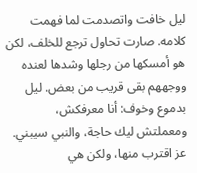ليل خافت واتصدمت لما فهمت كلامه. صارت تحاول ترجع للخلف، لكن هو أمسكها من رجلها وشدها لعنده ووجههم بقى قريب من بعض. ليل بدموع وخوف: أنا معرفكش، ومعملتش ليك حاجة، والنبي سيبني. عز اقترب منها، ولكن هي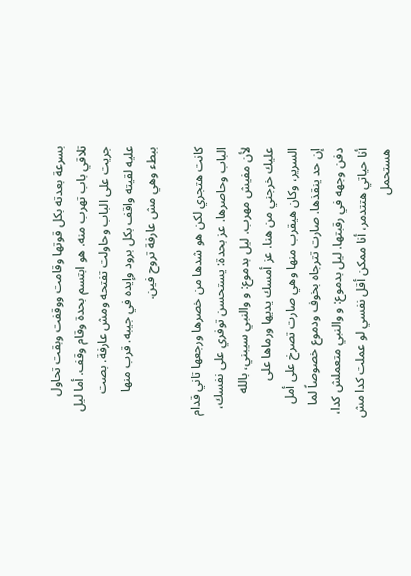بسرعة بعدته بكل قوتها وقامت ووقفت وبقت تحاول تلاقي باب تهرب منه. هو ابتسم بحدة وقام وقف. أما ليل جريت على الباب وحاولت تفتحه ومش عارفة. بصت عليه لقيته واقف بكل برود وإيده في جيبه. قرب منها ببطء وهي مش عارفة تروح فين.

كانت هتجري لكن هو شدها من خصرها ورجعها تاني قدام الباب وحاصرها. عز بحدة: يستحسن توفري على نفسك، لأن مفيش مهرب. ليل بدموع: و والنبي سيبني، بالله عليك خرجني من هنا. عز أمسك يديها ورماها على السرير، وكان هيقرب منها وهي صارت تصرخ على أمل إن حد ينقذها. صارت تترجاه بخوف ودموع خصوصاً لما دفن وجهه في رقبتها. ليل بدموع: و والنبي متعملش كدا، أنا حياتي هتتدمر، أنا ممكن أقل نفسي لو عملت كدا مش هستحمل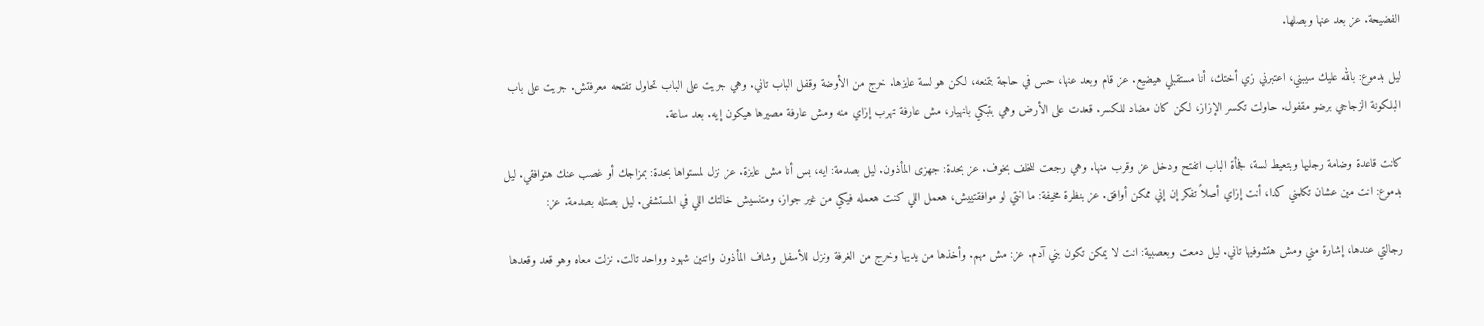الفضيحة. عز بعد عنها وبصلها.

ليل بدموع: بالله عليك سيبني، اعتبرني زي أختك، أنا مستقبلي هيضيع. عز قام وبعد عنها، حس في حاجة بتمنعه، لكن هو لسة عايزها. خرج من الأوضة وقفل الباب تاني. وهي جريت على الباب تحاول تفتحه معرفتش. جريت على باب البلكونة الزجاجي برضو مقفول. حاولت تكسر الإزاز، لكن كان مضاد للكسر. قعدت على الأرض وهي بتبكي بانهيار، مش عارفة تهرب إزاي منه ومش عارفة مصيرها هيكون إيه. بعد ساعة.

كانت قاعدة وضامة رجليها وبتعيط لسة، فجأة الباب اتفتح ودخل عز وقرب منها. وهي رجعت للخلف بخوف. عز بحدة: جهزى المأذون. ليل بصدمة: ايه، بس أنا مش عايزة. عز نزل لمستواها بحدة: بمزاجك أو غصب عنك هتوافقي. ليل بدموع: انت مين عشان تكلمني كدا، أنت إزاي أصلاً تفكر إن إني ممكن أوافق. عز بنظرة مخيفة: ما انتي لو موافقتييش، هعمل اللي كنت هعمله فيكي من غير جواز، ومتنسيش خالتك اللي في المستشفى. ليل بصتله بصدمة. عز:

رجالتي عندها، إشارة مني ومش هتشوفيها تاني. ليل دمعت وبعصبية: انت لا يمكن تكون بني آدم. عز: مش مهم. وأخذها من يديها وخرج من الغرفة ونزل للأسفل وشاف المأذون واتنين شهود وواحد تالت. نزلت معاه وهو قعد وقعدها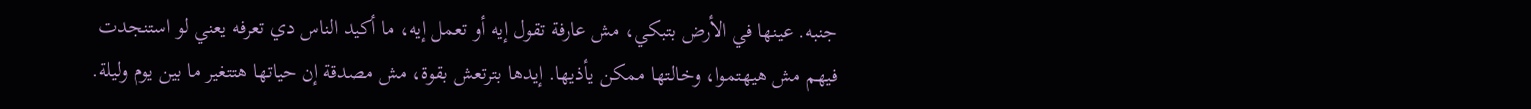جنبه. عينها في الأرض بتبكي، مش عارفة تقول إيه أو تعمل إيه، ما أكيد الناس دي تعرفه يعني لو استنجدت فيهم مش هيهتموا، وخالتها ممكن يأذيها. إيدها بترتعش بقوة، مش مصدقة إن حياتها هتتغير ما بين يوم وليلة.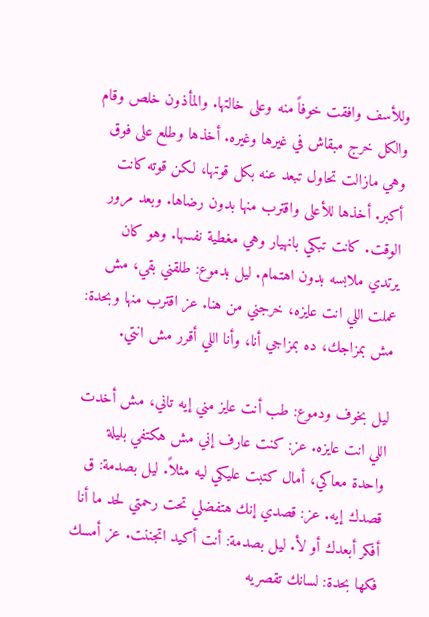وللأسف وافقت خوفاً منه وعلى خالتها. والمأذون خلص وقام والكل خرج مبقاش في غيرها وغيره. أخذها وطلع على فوق وهي مازالت تحاول تبعد عنه بكل قوتها، لكن قوته كانت أكبر. أخذها للأعلى واقترب منها بدون رضاها. وبعد مرور الوقت. كانت تبكي بانهيار وهي مغطية نفسها. وهو كان يرتدي ملابسه بدون اهتمام. ليل بدموع: طلقني بقي، مش عملت اللي انت عايزه، خرجني من هنا. عز اقترب منها وبحدة: مش بمزاجك، ده بمزاجي أنا، وأنا اللي أقرر مش انتي.

ليل بخوف ودموع: طب أنت عايز مني إيه تاني، مش أخدت اللي انت عايزه. عز: كنت عارف إني مش هكتفي بليلة واحدة معاكي، أمال كتبت عليكي ليه مثلاً. ليل بصدمة: ق قصدك إيه. عز: قصدي إنك هتفضلي تحت رحمتي لحد ما أنا أفكر أبعدك أو لأ. ليل بصدمة: أنت أكيد اتجننت. عز أمسك فكها بحدة: لسانك تقصريه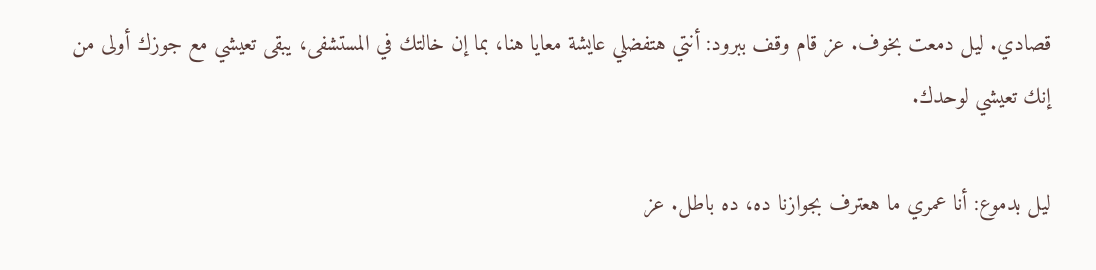قصادي. ليل دمعت بخوف. عز قام وقف ببرود: أنتي هتفضلي عايشة معايا هنا، بما إن خالتك في المستشفى، يبقى تعيشي مع جوزك أولى من إنك تعيشي لوحدك.

ليل بدموع: أنا عمري ما هعترف بجوازنا ده، ده باطل. عز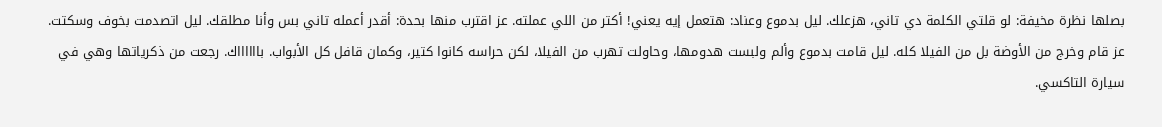بصلها نظرة مخيفة: لو قلتي الكلمة دي تاني، هزعلك. ليل بدموع وعناد: هتعمل إيه يعني! أكتر من اللي عملته. عز اقترب منها بحدة: أقدر أعمله تاني بس وأنا مطلقك. ليل اتصدمت بخوف وسكتت. عز قام وخرج من الأوضة بل من الفيلا كله. ليل قامت بدموع وألم ولبست هدومها، وحاولت تهرب من الفيلا، لكن حراسه كانوا كتير، وكمان قافل كل الأبواب. بااااااك. رجعت من ذكرياتها وهي في سيارة التاكسي.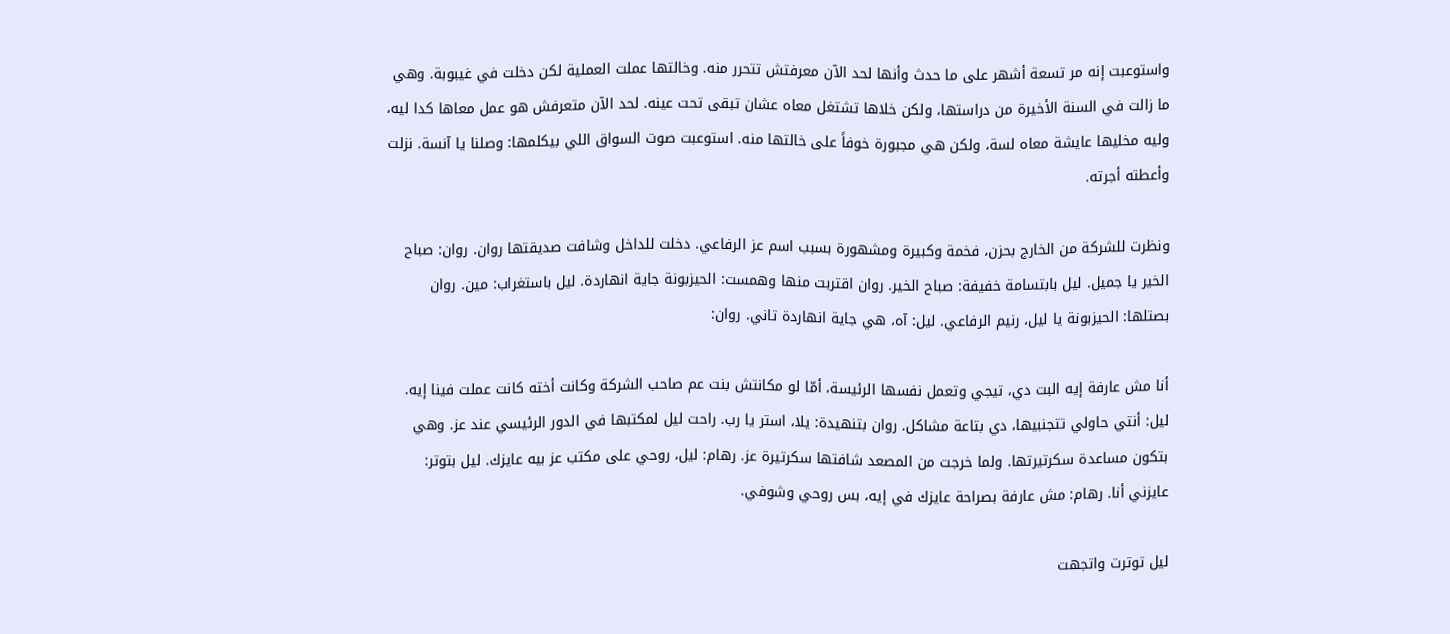واستوعبت إنه مر تسعة أشهر على ما حدث وأنها لحد الآن معرفتش تتحرر منه. وخالتها عملت العملية لكن دخلت في غيبوبة. وهي ما زالت في السنة الأخيرة من دراستها، ولكن خلاها تشتغل معاه عشان تبقى تحت عينه. لحد الآن متعرفش هو عمل معاها كدا ليه، وليه مخليها عايشة معاه لسة، ولكن هي مجبورة خوفاً على خالتها منه. استوعبت صوت السواق اللي بيكلمها: وصلنا يا آنسة. نزلت وأعطته أجرته.

ونظرت للشركة من الخارج بحزن، فخمة وكبيرة ومشهورة بسبب اسم عز الرفاعي. دخلت للداخل وشافت صديقتها روان. روان: صباح الخير يا جميل. ليل بابتسامة خفيفة: صباح الخير. روان اقتربت منها وهمست: الحيزبونة جاية انهاردة. ليل باستغراب: مين. روان بصتلها: الحيزبونة يا ليل، رنيم الرفاعي. ليل: آه، هي جاية انهاردة تاني. روان:

أنا مش عارفة إيه البت دي، تيجي وتعمل نفسها الرئيسة، أمّا لو مكانتش بنت عم صاحب الشركة وكانت أخته كانت عملت فينا إيه. ليل: أنتي حاولي تتجنبيها، دي بتاعة مشاكل. روان بتنهيدة: يلا، استر يا رب. راحت ليل لمكتبها في الدور الرئيسي عند عز. وهي بتكون مساعدة سكرتيرتها. ولما خرجت من المصعد شافتها سكرتيرة عز. رهام: ليل، روحي على مكتب عز بيه عايزك. ليل بتوتر: عايزني أنا. رهام: مش عارفة بصراحة عايزك في إيه، بس روحي وشوفي.

ليل توترت واتجهت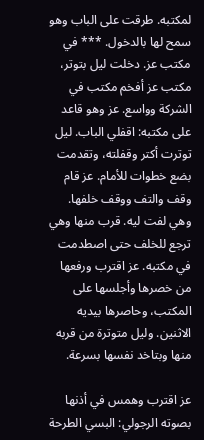لمكتبه. طرقت على الباب وهو سمح لها بالدخول. *** في مكتب عز. دخلت ليل بتوتر، مكتب عز أفخم مكتب في الشركة وواسع. عز وهو قاعد على مكتبه: اقفلي الباب. ليل توترت أكتر وقفلته، وتقدمت بضع خطوات للأمام. عز قام وقف والتف ووقف خلفها. وهي لفت ليه. قرب منها وهي ترجع للخلف حتى اصطدمت في مكتبه. عز اقترب ورفعها من خصرها وأجلسها على المكتب، وحاصرها بيديه الاثنين. وليل متوترة من قربه منها وبتاخد نفسها بسرعة.

عز اقترب وهمس في أذنها بصوته الرجولي: البسي الطرحة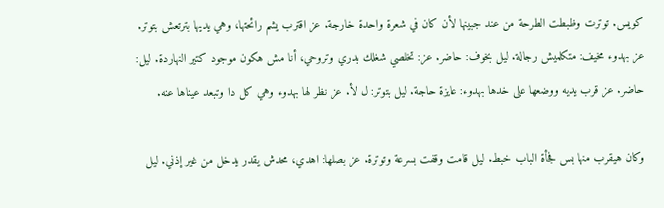كويس. توترت وظبطت الطرحة من عند جبينها لأن كان في شعرة واحدة خارجة. عز اقترب يشم رائحتها، وهي يديها بترتعش بتوتر. عز بهدوء مخيف: متكلميش رجالة. ليل بخوف: حاضر. عز: تخلصي شغلك بدري وتروحي، أنا مش هكون موجود كتير النهاردة. ليل: حاضر. عز قرب يديه ووضعها على خدها بهدوء: عايزة حاجة. ليل بتوتر: ل لأ. عز نظر لها بهدوء وهي كل دا وتبعد عيناها عنه.

وكان هيقرب منها بس فجأة الباب خبط. ليل قامت وقفت بسرعة وتوترة. عز بصلها: اهدي، محدش يقدر يدخل من غير إذني. ليل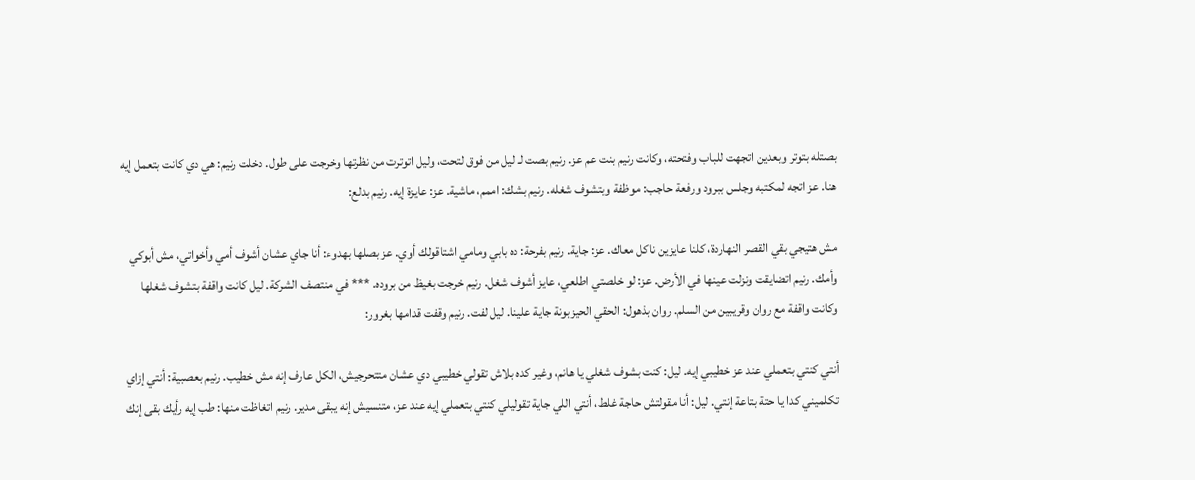بصتله بتوتر وبعدين اتجهت للباب وفتحته، وكانت رنيم بنت عم عز. رنيم بصت لـ ليل من فوق لتحت، وليل اتوترت من نظرتها وخرجت على طول. دخلت رنيم: هي دي كانت بتعمل إيه هنا. عز اتجه لمكتبه وجلس ببرود ورفعة حاجب: موظفة وبتشوف شغله. رنيم بشك: اممم، ماشية. عز: عايزة إيه. رنيم بدلع:

مش هتيجي بقي القصر النهاردة، كلنا عايزين ناكل معاك. عز: جاية. رنيم بفرحة: ده بابي ومامي اشتاقولك أوي. عز بصلها بهدوء: أنا جاي عشان أشوف أمي وأخواتي، مش أبوكي وأمك. رنيم اتضايقت ونزلت عينها في الأرض. عز: لو خلصتي اطلعي، عايز أشوف شغل. رنيم خرجت بغيظ من بروده. *** في منتصف الشركة. ليل كانت واقفة بتشوف شغلها وكانت واقفة مع روان وقريبين من السلم. روان بذهول: الحقي الحيزبونة جاية علينا. ليل لفت. رنيم وقفت قدامها بغرور:

أنتي كنتي بتعملي عند عز خطيبي إيه. ليل: كنت بشوف شغلي يا هانم، وغير كده بلاش تقولي خطيبي دي عشان متتحرجيش، الكل عارف إنه مش خطيب. رنيم بعصبية: أنتي إزاي تكلميني كدا يا حتة بتاعة إنتي. ليل: أنا مقولتش حاجة غلط، أنتي اللي جاية تقوليلي كنتي بتعملي إيه عند عز، متنسيش إنه يبقى مدير. رنيم اتغاظت منها: طب إيه رأيك بقى إنك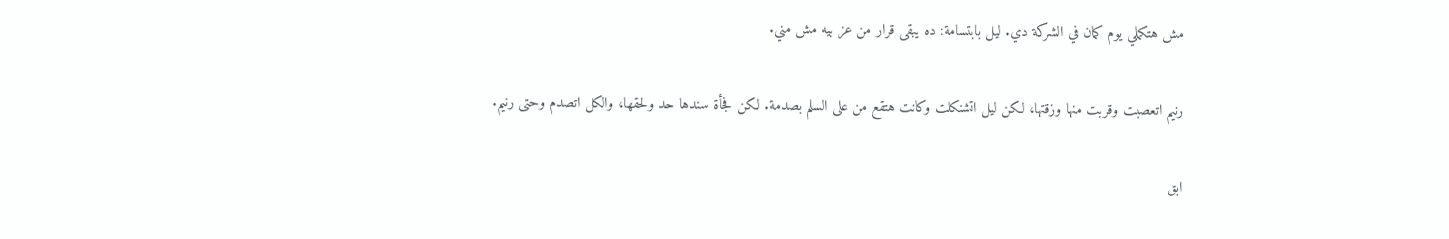مش هتكملي يوم كمان في الشركة دي. ليل بابتسامة: ده يبقى قرار من عز بيه مش مني.

رنيم اتعصبت وقربت منها وزقتها، لكن ليل اتشنكلت وكانت هتقع من على السلم بصدمة. لكن فجأة سندها حد ولحقها، والكل اتصدم وحتى رنيم.

ابق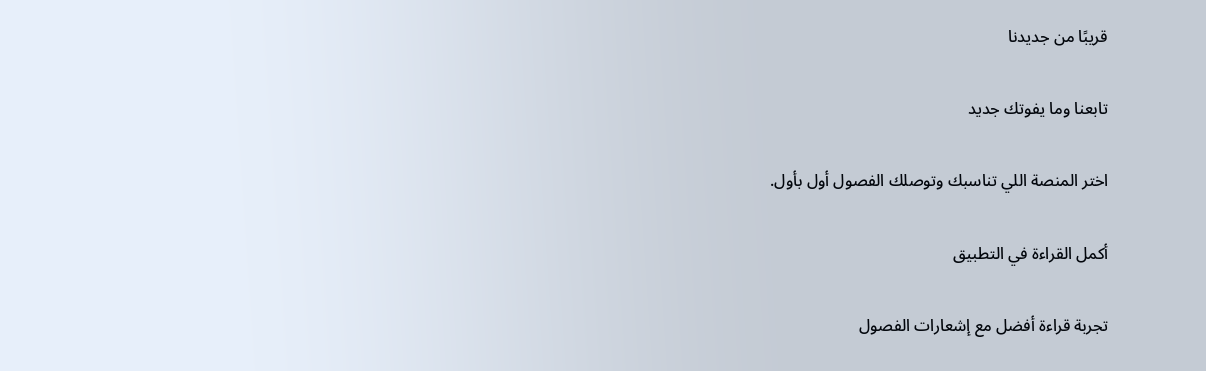قريبًا من جديدنا

تابعنا وما يفوتك جديد

اختر المنصة اللي تناسبك وتوصلك الفصول أول بأول.

أكمل القراءة في التطبيق

تجربة قراءة أفضل مع إشعارات الفصول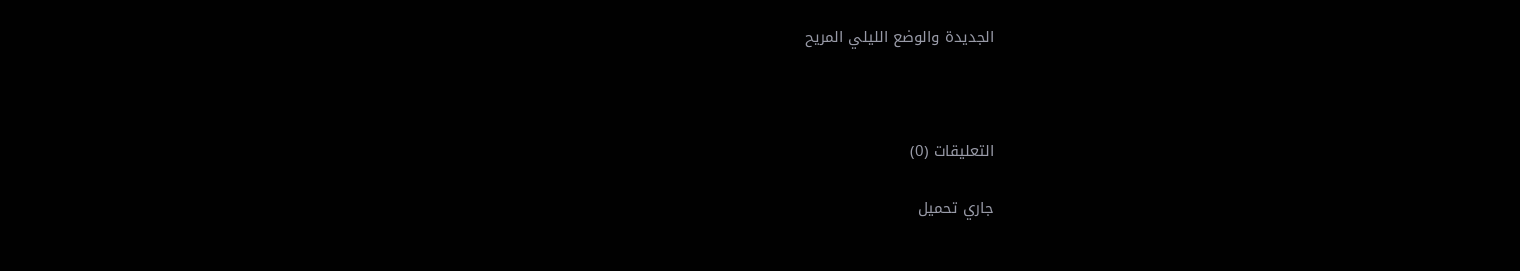الجديدة والوضع الليلي المريح



التعليقات (0)

جاري تحميل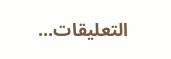التعليقات...